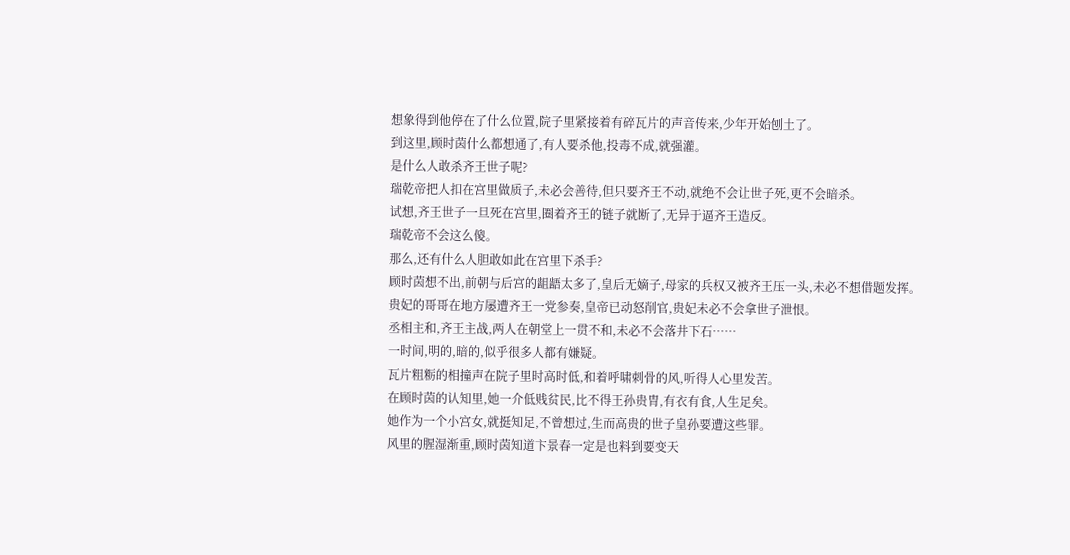想象得到他停在了什么位置,院子里紧接着有碎瓦片的声音传来,少年开始刨土了。
到这里,顾时茵什么都想通了,有人要杀他,投毒不成,就强灌。
是什么人敢杀齐王世子呢?
瑞乾帝把人扣在宫里做质子,未必会善待,但只要齐王不动,就绝不会让世子死,更不会暗杀。
试想,齐王世子一旦死在宫里,圈着齐王的链子就断了,无异于逼齐王造反。
瑞乾帝不会这么傻。
那么,还有什么人胆敢如此在宫里下杀手?
顾时茵想不出,前朝与后宫的龃龉太多了,皇后无嫡子,母家的兵权又被齐王压一头,未必不想借题发挥。
贵妃的哥哥在地方屡遭齐王一党参奏,皇帝已动怒削官,贵妃未必不会拿世子泄恨。
丞相主和,齐王主战,两人在朝堂上一贯不和,未必不会落井下石……
一时间,明的,暗的,似乎很多人都有嫌疑。
瓦片粗粝的相撞声在院子里时高时低,和着呼啸刺骨的风,听得人心里发苦。
在顾时茵的认知里,她一介低贱贫民,比不得王孙贵胄,有衣有食,人生足矣。
她作为一个小宫女,就挺知足,不曾想过,生而高贵的世子皇孙要遭这些罪。
风里的腥湿渐重,顾时茵知道卞景春一定是也料到要变天